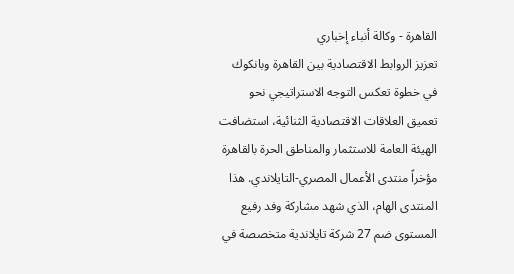القاهرة - وكالة أنباء إخباري
تعزيز الروابط الاقتصادية بين القاهرة وبانكوك
في خطوة تعكس التوجه الاستراتيجي نحو تعميق العلاقات الاقتصادية الثنائية، استضافت الهيئة العامة للاستثمار والمناطق الحرة بالقاهرة مؤخراً منتدى الأعمال المصري-التايلاندي. هذا المنتدى الهام، الذي شهد مشاركة وفد رفيع المستوى ضم 27 شركة تايلاندية متخصصة في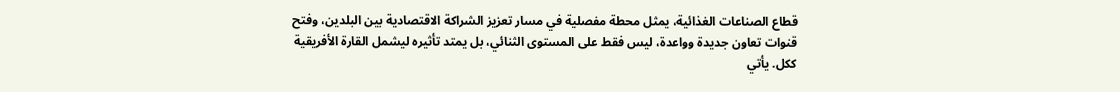قطاع الصناعات الغذائية، يمثل محطة مفصلية في مسار تعزيز الشراكة الاقتصادية بين البلدين، وفتح قنوات تعاون جديدة وواعدة، ليس فقط على المستوى الثنائي، بل يمتد تأثيره ليشمل القارة الأفريقية ككل. يأتي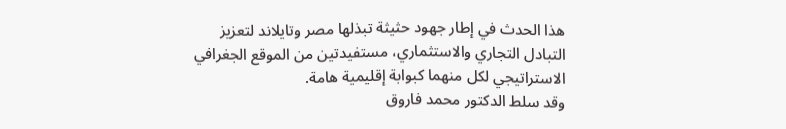هذا الحدث في إطار جهود حثيثة تبذلها مصر وتايلاند لتعزيز التبادل التجاري والاستثماري، مستفيدتين من الموقع الجغرافي الاستراتيجي لكل منهما كبوابة إقليمية هامة.
وقد سلط الدكتور محمد فاروق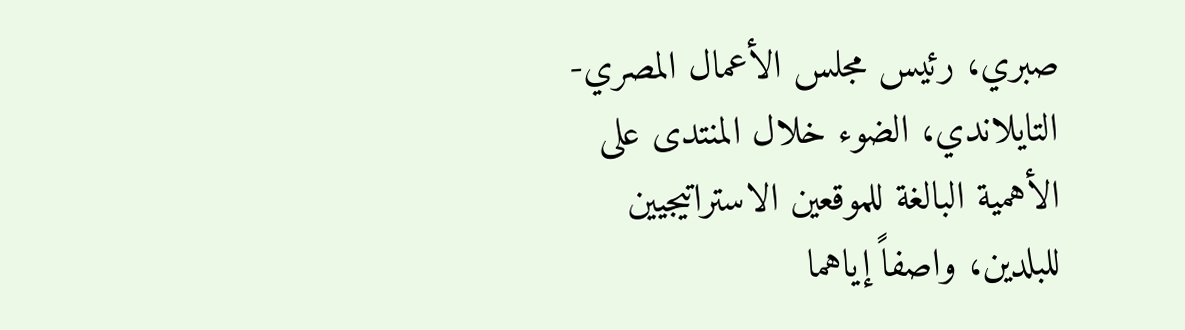صبري، رئيس مجلس الأعمال المصري-التايلاندي، الضوء خلال المنتدى على الأهمية البالغة للموقعين الاستراتيجيين للبلدين، واصفاً إياهما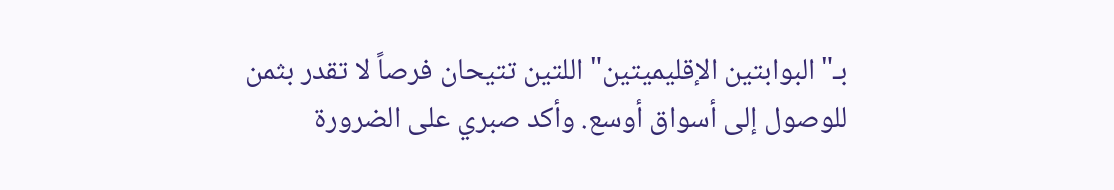بـ"البوابتين الإقليميتين" اللتين تتيحان فرصاً لا تقدر بثمن للوصول إلى أسواق أوسع. وأكد صبري على الضرورة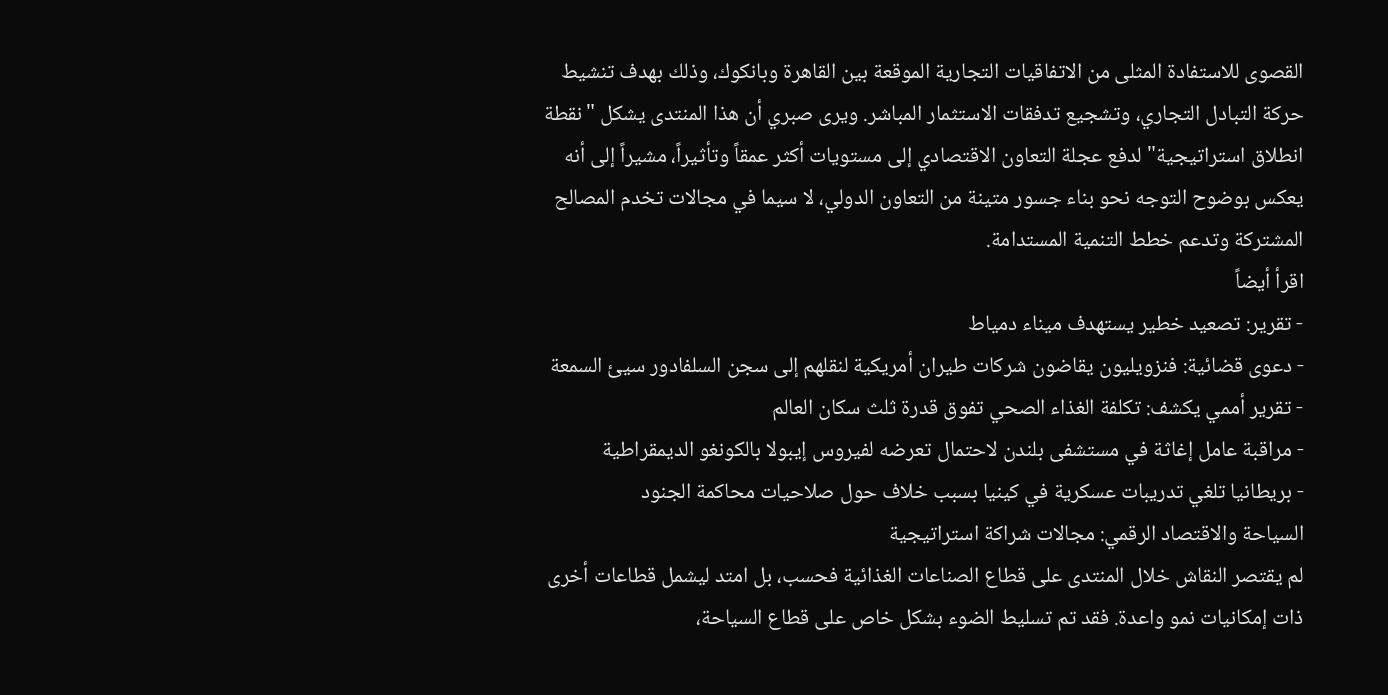القصوى للاستفادة المثلى من الاتفاقيات التجارية الموقعة بين القاهرة وبانكوك، وذلك بهدف تنشيط حركة التبادل التجاري، وتشجيع تدفقات الاستثمار المباشر. ويرى صبري أن هذا المنتدى يشكل "نقطة انطلاق استراتيجية" لدفع عجلة التعاون الاقتصادي إلى مستويات أكثر عمقاً وتأثيراً، مشيراً إلى أنه يعكس بوضوح التوجه نحو بناء جسور متينة من التعاون الدولي، لا سيما في مجالات تخدم المصالح المشتركة وتدعم خطط التنمية المستدامة.
اقرأ أيضاً
- تقرير: تصعيد خطير يستهدف ميناء دمياط
- دعوى قضائية: فنزويليون يقاضون شركات طيران أمريكية لنقلهم إلى سجن السلفادور سيئ السمعة
- تقرير أممي يكشف: تكلفة الغذاء الصحي تفوق قدرة ثلث سكان العالم
- مراقبة عامل إغاثة في مستشفى بلندن لاحتمال تعرضه لفيروس إيبولا بالكونغو الديمقراطية
- بريطانيا تلغي تدريبات عسكرية في كينيا بسبب خلاف حول صلاحيات محاكمة الجنود
السياحة والاقتصاد الرقمي: مجالات شراكة استراتيجية
لم يقتصر النقاش خلال المنتدى على قطاع الصناعات الغذائية فحسب، بل امتد ليشمل قطاعات أخرى ذات إمكانيات نمو واعدة. فقد تم تسليط الضوء بشكل خاص على قطاع السياحة،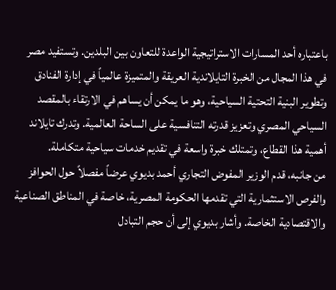باعتباره أحد المسارات الاستراتيجية الواعدة للتعاون بين البلدين. وتستفيد مصر في هذا المجال من الخبرة التايلاندية العريقة والمتميزة عالمياً في إدارة الفنادق وتطوير البنية التحتية السياحية، وهو ما يمكن أن يساهم في الارتقاء بالمقصد السياحي المصري وتعزيز قدرته التنافسية على الساحة العالمية. وتدرك تايلاند أهمية هذا القطاع، وتمتلك خبرة واسعة في تقديم خدمات سياحية متكاملة.
من جانبه، قدم الوزير المفوض التجاري أحمد بديوي عرضاً مفصلاً حول الحوافز والفرص الاستثمارية التي تقدمها الحكومة المصرية، خاصة في المناطق الصناعية والاقتصادية الخاصة. وأشار بديوي إلى أن حجم التبادل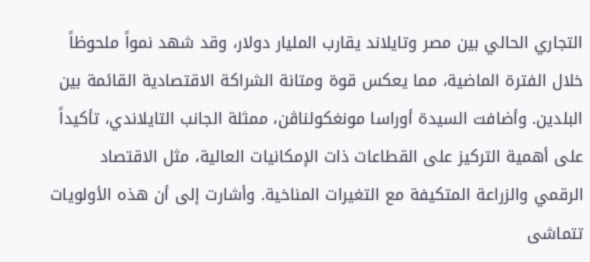التجاري الحالي بين مصر وتايلاند يقارب المليار دولار، وقد شهد نمواً ملحوظاً خلال الفترة الماضية، مما يعكس قوة ومتانة الشراكة الاقتصادية القائمة بين البلدين. وأضافت السيدة أوراسا مونغكولناڤن، ممثلة الجانب التايلاندي، تأكيداً على أهمية التركيز على القطاعات ذات الإمكانيات العالية، مثل الاقتصاد الرقمي والزراعة المتكيفة مع التغيرات المناخية. وأشارت إلى أن هذه الأولويات تتماشى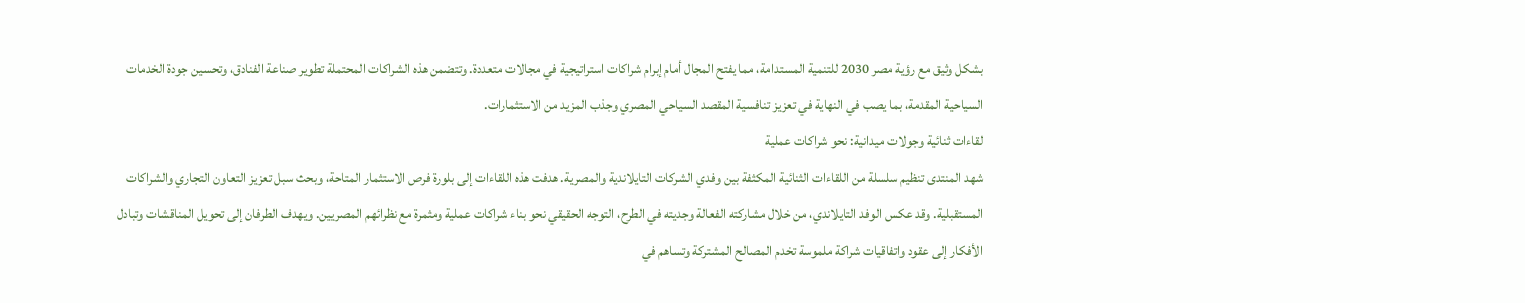بشكل وثيق مع رؤية مصر 2030 للتنمية المستدامة، مما يفتح المجال أمام إبرام شراكات استراتيجية في مجالات متعددة. وتتضمن هذه الشراكات المحتملة تطوير صناعة الفنادق، وتحسين جودة الخدمات السياحية المقدمة، بما يصب في النهاية في تعزيز تنافسية المقصد السياحي المصري وجذب المزيد من الاستثمارات.
لقاءات ثنائية وجولات ميدانية: نحو شراكات عملية
شهد المنتدى تنظيم سلسلة من اللقاءات الثنائية المكثفة بين وفدي الشركات التايلاندية والمصرية. هدفت هذه اللقاءات إلى بلورة فرص الاستثمار المتاحة، وبحث سبل تعزيز التعاون التجاري والشراكات المستقبلية. وقد عكس الوفد التايلاندي، من خلال مشاركته الفعالة وجديته في الطرح، التوجه الحقيقي نحو بناء شراكات عملية ومثمرة مع نظرائهم المصريين. ويهدف الطرفان إلى تحويل المناقشات وتبادل الأفكار إلى عقود واتفاقيات شراكة ملموسة تخدم المصالح المشتركة وتساهم في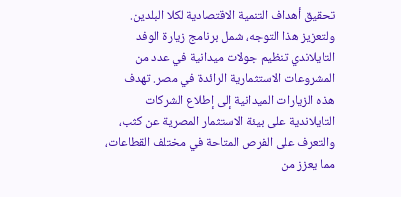تحقيق أهداف التنمية الاقتصادية لكلا البلدين.
ولتعزيز هذا التوجه، شمل برنامج زيارة الوفد التايلاندي تنظيم جولات ميدانية في عدد من المشروعات الاستثمارية الرائدة في مصر. تهدف هذه الزيارات الميدانية إلى إطلاع الشركات التايلاندية على بيئة الاستثمار المصرية عن كثب، والتعرف على الفرص المتاحة في مختلف القطاعات، مما يعزز من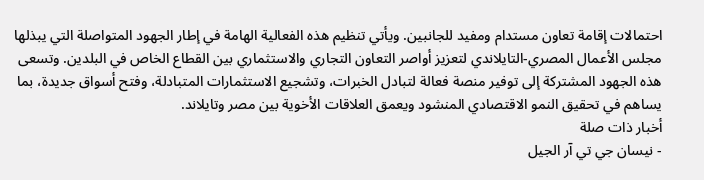احتمالات إقامة تعاون مستدام ومفيد للجانبين. ويأتي تنظيم هذه الفعالية الهامة في إطار الجهود المتواصلة التي يبذلها مجلس الأعمال المصري-التايلاندي لتعزيز أواصر التعاون التجاري والاستثماري بين القطاع الخاص في البلدين. وتسعى هذه الجهود المشتركة إلى توفير منصة فعالة لتبادل الخبرات، وتشجيع الاستثمارات المتبادلة، وفتح أسواق جديدة، بما يساهم في تحقيق النمو الاقتصادي المنشود ويعمق العلاقات الأخوية بين مصر وتايلاند.
أخبار ذات صلة
- نيسان جي تي آر الجيل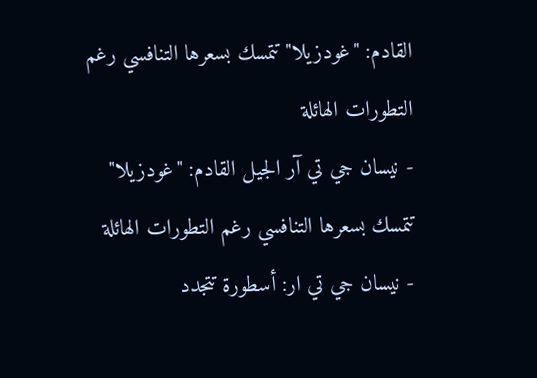القادم: "غودزيلا" تتمسك بسعرها التنافسي رغم التطورات الهائلة
- نيسان جي تي آر الجيل القادم: "غودزيلا" تتمسك بسعرها التنافسي رغم التطورات الهائلة
- نيسان جي تي ار: أسطورة تتجدد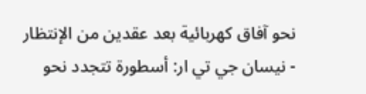نحو آفاق كهربائية بعد عقدين من الإنتظار
- نيسان جي تي ار: أسطورة تتجدد نحو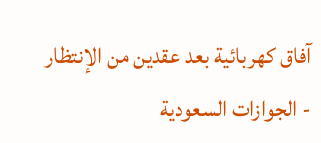آفاق كهربائية بعد عقدين من الإنتظار
- الجوازات السعودية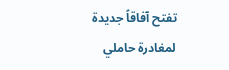تفتح آفاقاً جديدة لمغادرة حاملي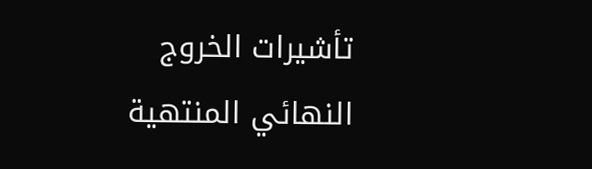تأشيرات الخروج النهائي المنتهية